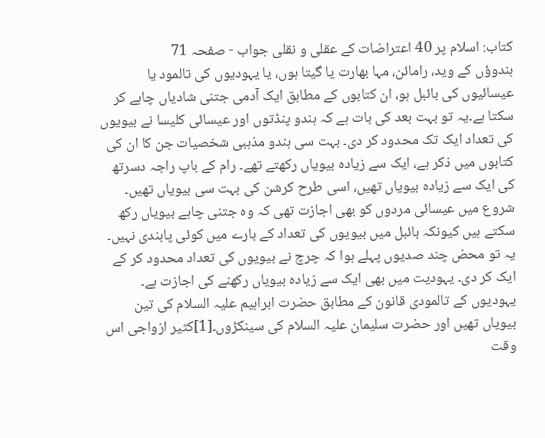کتاب: اسلام پر 40 اعتراضات کے عقلی و نقلی جواب - صفحہ 71
ہندوؤں کے وید، رامائن، مہا بھارت یا گیتا ہوں، یا یہودیوں کی تالمود یا عیسائیوں کی بائبل ہو، ان کتابوں کے مطابق ایک آدمی جتنی شادیاں چاہے کر سکتا ہے۔یہ تو بہت بعد کی بات ہے کہ ہندو پنڈتوں اور عیسائی کلیسا نے بیویوں کی تعداد ایک تک محدود کر دی۔ بہت سی ہندو مذہبی شخصیات جن کا ان کی کتابوں میں ذکر ہے، ایک سے زیادہ بیویاں رکھتے تھے۔ رام کے باپ راجہ دسرتھ کی ایک سے زیادہ بیویاں تھیں، اسی طرح کرشن کی بہت سی بیویاں تھیں۔ شروع میں عیسائی مردوں کو بھی اجازت تھی کہ وہ جتنی چاہے بیویاں رکھ سکتے ہیں کیونکہ بائبل میں بیویوں کی تعداد کے بارے میں کوئی پابندی نہیں۔ یہ تو محض چند صدیوں پہلے ہوا کہ چرچ نے بیویوں کی تعداد محدود کر کے ایک کر دی۔ یہودیت میں بھی ایک سے زیادہ بیویاں رکھنے کی اجازت ہے۔ یہودیوں کے تالمودی قانون کے مطابق حضرت ابراہیم علیہ السلام کی تین بیویاں تھیں اور حضرت سلیمان علیہ السلام کی سینکڑوں۔[1]کثیر ازواجی اس وقت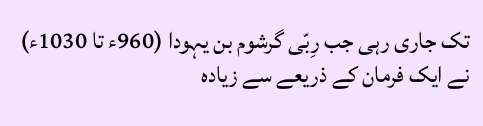تک جاری رہی جب رِبّی گرشوم بن یہودا (960ء تا 1030ء) نے ایک فرمان کے ذریعے سے زیادہ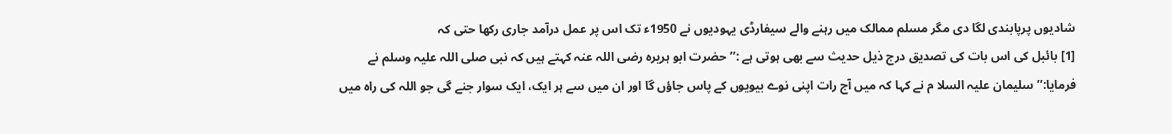شادیوں پرپابندی لگا دی مگر مسلم ممالک میں رہنے والے سیفارڈی یہودیوں نے 1950ء تک اس پر عمل درآمد جاری رکھا حتی کہ
[1] بائبل کی اس بات کی تصدیق درج ذیل حدیث سے بھی ہوتی ہے :’’ حضرت ابو ہریرہ رضی اللہ عنہ کہتے ہیں کہ نبی صلی اللہ علیہ وسلم نے فرمایا:’’ سلیمان علیہ السلا م نے کہا کہ میں آج رات اپنی نوے بیویوں کے پاس جاؤں گا اور ان میں سے ہر ایک، ایک سوار جنے گی جو اللہ کی راہ میں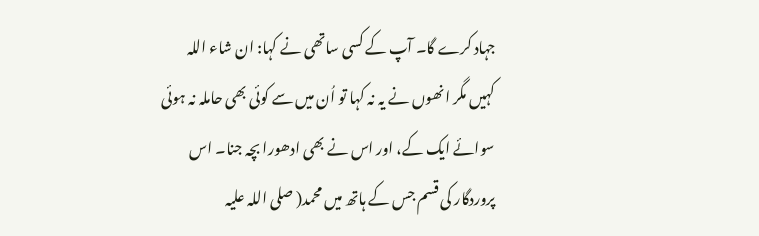جہاد کرے گا۔ آپ کے کسی ساتھی نے کہا: ان شاء اللہ کہیں مگر انھوں نے یہ نہ کہا تو اُن میں سے کوئی بھی حاملہ نہ ہوئی سوائے ایک کے، اور اس نے بھی ادھورا بچہ جنا۔ اس پروردگار کی قسم جس کے ہاتھ میں محمد( صلی اللہ علیہ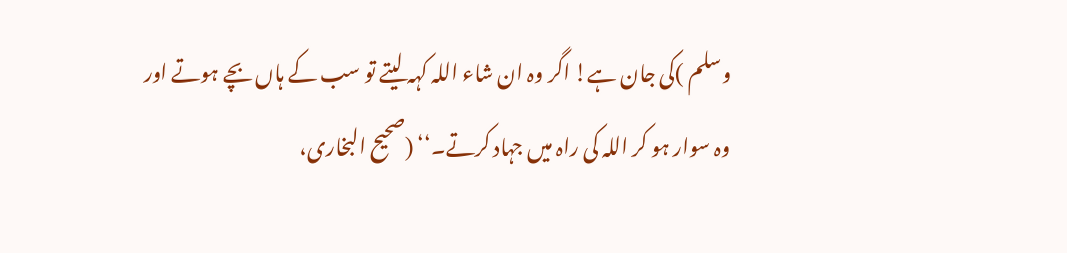وسلم )کی جان ہے! اگر وہ ان شاء اللہ کہہ لیتے تو سب کے ہاں بچے ہوتے اور وہ سوار ہو کر اللہ کی راہ میں جہاد کرتے۔‘‘ (صحیح البخاری،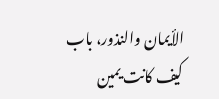الأیمان والنذور، باب کیف کانت یمین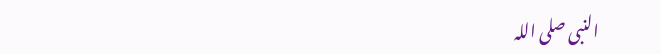النبی صلی اللہ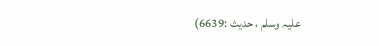علیہ وسلم ، حدیث :6639)